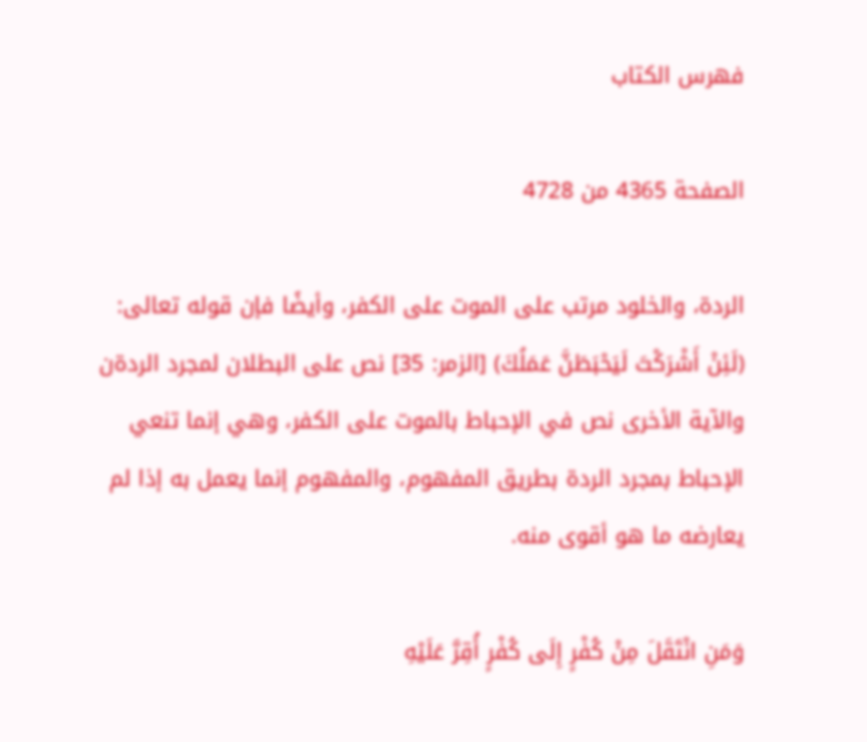فهرس الكتاب

الصفحة 4365 من 4728

الردة، والخلود مرتب على الموت على الكفر، وأيضًا فإن قوله تعالى: (لَئِنْ أَشْرَكْتَ لَيَحْبَطَنَّ عَمَلُكَ) [الزمر: 35] نص على البطلان لمجرد الردةن والآية الأخرى نص في الإحباط بالموت على الكفر، وهي إنما تنعي الإحباط بمجرد الردة بطريق المفهوم، والمفهوم إنما يعمل به إذا لم يعارضه ما هو أقوى منه.

وَمَنِ انْتَقَلَ مِنْ كُفْرٍ إِلَى كُفْرٍ أُقِرَّ عَلَيْهِ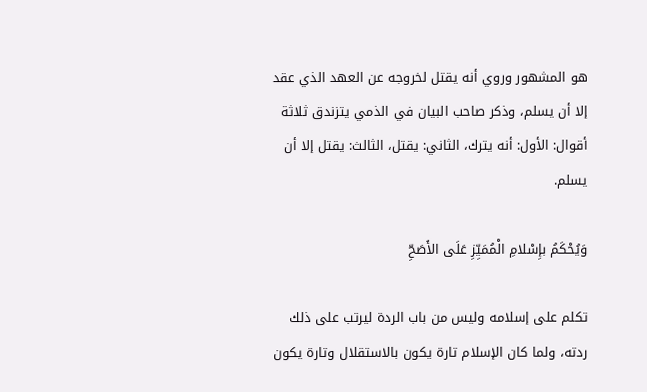هو المشهور وروي أنه يقتل لخروجه عن العهد الذي عقد إلا أن يسلم، وذكر صاحب البيان في الذمي يتزندق ثلاثة أقوال: الأول: أنه يترك، الثاني: يقتل، الثالث: يقتل إلا أن يسلم.

وَيُحْكَمُ بإِسْلامِ الْمُمَيِّزِ عَلَى الأَصَحِّ

تكلم على إسلامه وليس من باب الردة ليرتب على ذلك ردته، ولما كان الإسلام تارة يكون بالاستقلال وتارة يكون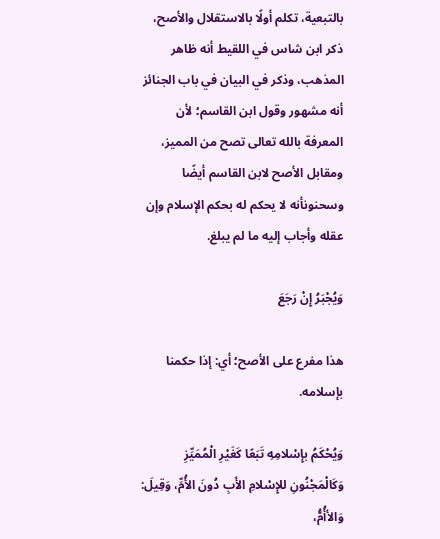بالتبعية، تكلم أولًا بالاستقلال والأصح، ذكر ابن شاس في اللقيط أنه ظاهر المذهب، وذكر في البيان في باب الجنائز أنه مشهور وقول ابن القاسم؛ لأن المعرفة بالله تعالى تصح من المميز، ومقابل الأصح لابن القاسم أيضًا وسحنونأنه لا يحكم له بحكم الإسلام وإن عقله وأجاب إليه ما لم يبلغ.

وَيُجْبَرُ إِنْ رَجَعَ

هذا مفرع على الأصح؛ أي: إذا حكمنا بإسلامه.

وَيُحْكَمُ بإِسْلامِهِ تَبَعًا كَغَيْرِ الْمُمَيِّزِ وَكَالْمَجْنُونِ للإِسْلامِ الأَبِ دُونَ الأُمِّ، وَقِيلَ: وَالأأُمُّ،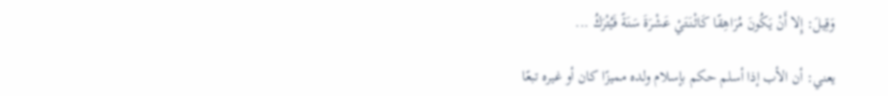وَقِيلَ: إِلا أَنْ يَكُونَ مُرَاهِقًا كَاثْنَتَيْ عَشْرَةَ سَنَةً فَيُتْرَكُ ...

يعني: أن الأب إذا أسلم حكم بإسلام ولده مميزًا كان أو غيره تبعًا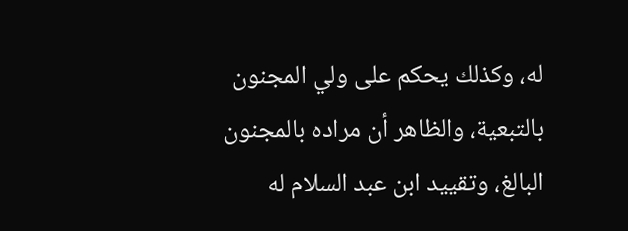له، وكذلك يحكم على ولي المجنون بالتبعية، والظاهر أن مراده بالمجنون البالغ، وتقييد ابن عبد السلام له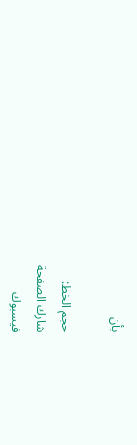بأن

حجم الخط:
شارك الصفحة
فيسبوك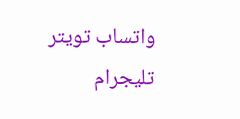واتساب تويتر تليجرام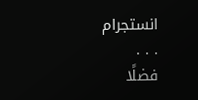انستجرام
. . .
فضلًا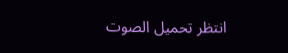انتظر تحميل الصوت